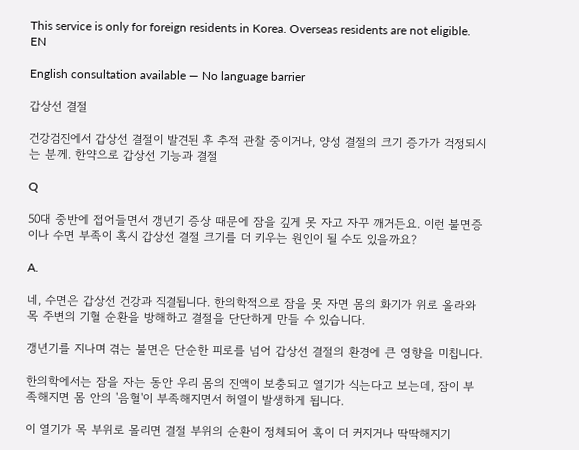This service is only for foreign residents in Korea. Overseas residents are not eligible.
EN

English consultation available — No language barrier

갑상선 결절

건강검진에서 갑상선 결절이 발견된 후 추적 관찰 중이거나, 양성 결절의 크기 증가가 걱정되시는 분께. 한약으로 갑상선 기능과 결절

Q

50대 중반에 접어들면서 갱년기 증상 때문에 잠을 깊게 못 자고 자꾸 깨거든요. 이런 불면증이나 수면 부족이 혹시 갑상선 결절 크기를 더 키우는 원인이 될 수도 있을까요?

A.

네, 수면은 갑상선 건강과 직결됩니다. 한의학적으로 잠을 못 자면 몸의 화기가 위로 올라와 목 주변의 기혈 순환을 방해하고 결절을 단단하게 만들 수 있습니다.

갱년기를 지나며 겪는 불면은 단순한 피로를 넘어 갑상선 결절의 환경에 큰 영향을 미칩니다.

한의학에서는 잠을 자는 동안 우리 몸의 진액이 보충되고 열기가 식는다고 보는데, 잠이 부족해지면 몸 안의 '음혈'이 부족해지면서 허열이 발생하게 됩니다.

이 열기가 목 부위로 몰리면 결절 부위의 순환이 정체되어 혹이 더 커지거나 딱딱해지기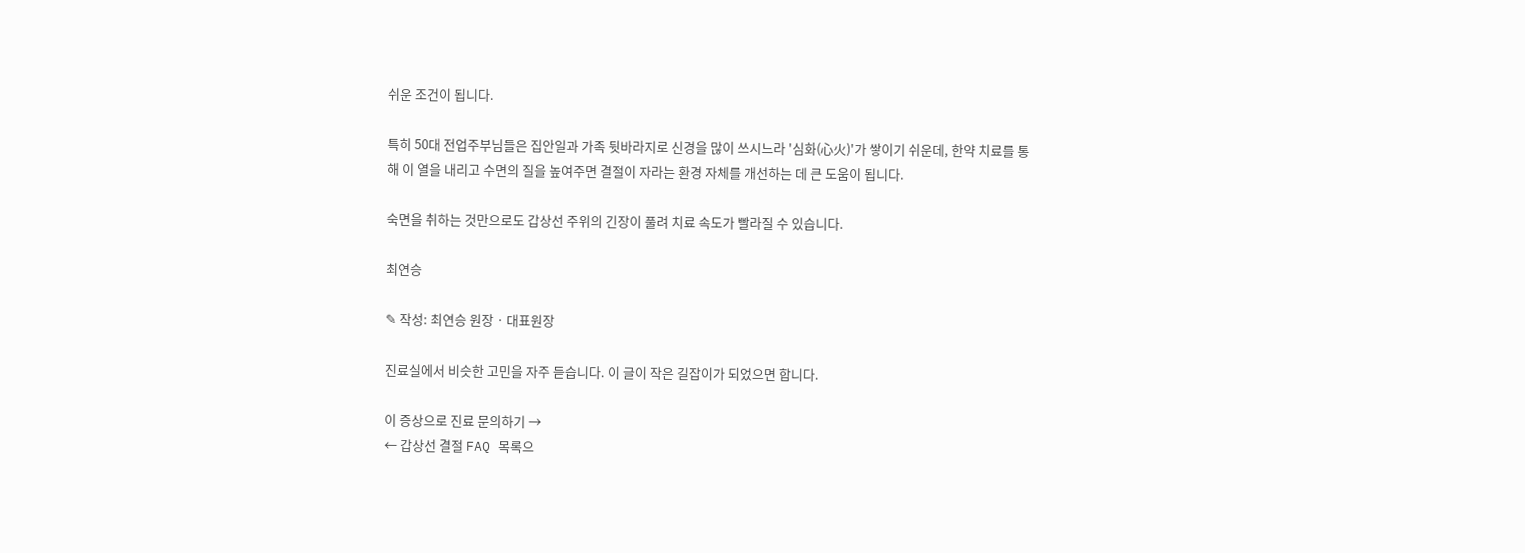쉬운 조건이 됩니다.

특히 50대 전업주부님들은 집안일과 가족 뒷바라지로 신경을 많이 쓰시느라 '심화(心火)'가 쌓이기 쉬운데, 한약 치료를 통해 이 열을 내리고 수면의 질을 높여주면 결절이 자라는 환경 자체를 개선하는 데 큰 도움이 됩니다.

숙면을 취하는 것만으로도 갑상선 주위의 긴장이 풀려 치료 속도가 빨라질 수 있습니다.

최연승

✎ 작성: 최연승 원장 · 대표원장

진료실에서 비슷한 고민을 자주 듣습니다. 이 글이 작은 길잡이가 되었으면 합니다.

이 증상으로 진료 문의하기 →
← 갑상선 결절 FAQ 목록으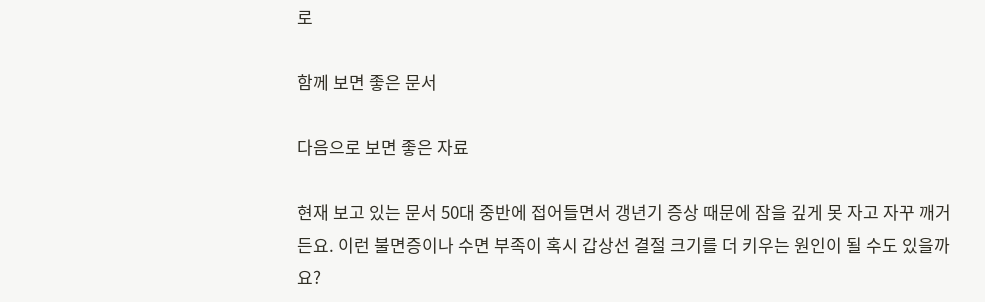로

함께 보면 좋은 문서

다음으로 보면 좋은 자료

현재 보고 있는 문서 50대 중반에 접어들면서 갱년기 증상 때문에 잠을 깊게 못 자고 자꾸 깨거든요. 이런 불면증이나 수면 부족이 혹시 갑상선 결절 크기를 더 키우는 원인이 될 수도 있을까요?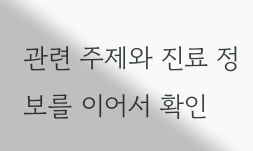관련 주제와 진료 정보를 이어서 확인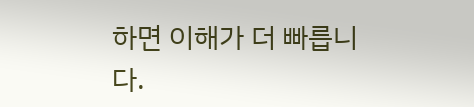하면 이해가 더 빠릅니다.